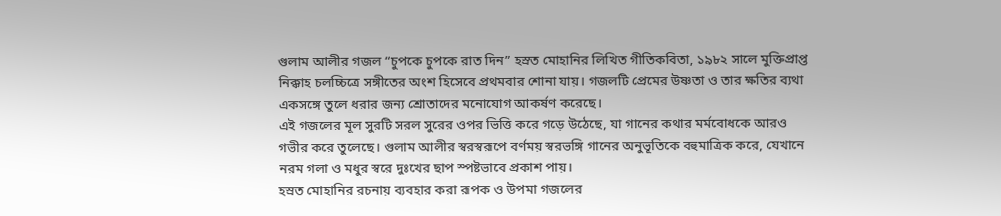গুলাম আলীর গজল “চুপকে চুপকে রাত দিন” হস্রত মোহানির লিখিত গীতিকবিতা, ১৯৮২ সালে মুক্তিপ্রাপ্ত নিক্কাহ চলচ্চিত্রে সঙ্গীতের অংশ হিসেবে প্রথমবার শোনা যায়। গজলটি প্রেমের উষ্ণতা ও তার ক্ষতির ব্যথা একসঙ্গে তুলে ধরার জন্য শ্রোতাদের মনোযোগ আকর্ষণ করেছে।
এই গজলের মূল সুরটি সরল সুরের ওপর ভিত্তি করে গড়ে উঠেছে, যা গানের কথার মর্মবোধকে আরও গভীর করে তুলেছে। গুলাম আলীর স্বরস্বরূপে বর্ণময় স্বরভঙ্গি গানের অনুভূতিকে বহুমাত্রিক করে, যেখানে নরম গলা ও মধুর স্বরে দুঃখের ছাপ স্পষ্টভাবে প্রকাশ পায়।
হস্রত মোহানির রচনায় ব্যবহার করা রূপক ও উপমা গজলের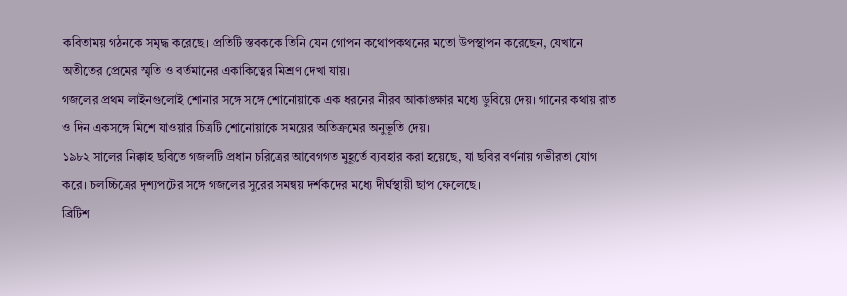কবিতাময় গঠনকে সমৃদ্ধ করেছে। প্রতিটি স্তবককে তিনি যেন গোপন কথোপকথনের মতো উপস্থাপন করেছেন, যেখানে অতীতের প্রেমের স্মৃতি ও বর্তমানের একাকিত্বের মিশ্রণ দেখা যায়।
গজলের প্রথম লাইনগুলোই শোনার সঙ্গে সঙ্গে শোনোয়াকে এক ধরনের নীরব আকাঙ্ক্ষার মধ্যে ডুবিয়ে দেয়। গানের কথায় রাত ও দিন একসঙ্গে মিশে যাওয়ার চিত্রটি শোনোয়াকে সময়ের অতিক্রমের অনুভূতি দেয়।
১৯৮২ সালের নিক্কাহ ছবিতে গজলটি প্রধান চরিত্রের আবেগগত মুহূর্তে ব্যবহার করা হয়েছে, যা ছবির বর্ণনায় গভীরতা যোগ করে। চলচ্চিত্রের দৃশ্যপটের সঙ্গে গজলের সুরের সমন্বয় দর্শকদের মধ্যে দীর্ঘস্থায়ী ছাপ ফেলেছে।
ব্রিটিশ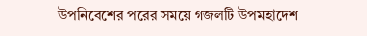উপনিবেশের পরের সময়ে গজলটি উপমহাদেশ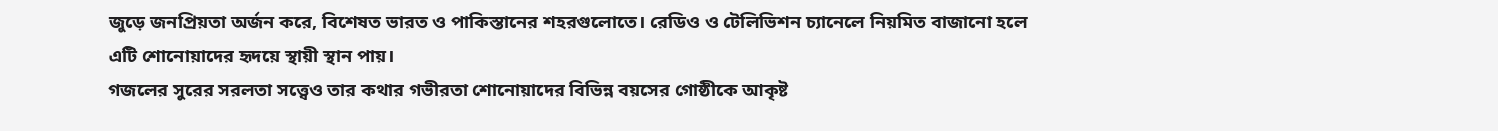জুড়ে জনপ্রিয়তা অর্জন করে, বিশেষত ভারত ও পাকিস্তানের শহরগুলোতে। রেডিও ও টেলিভিশন চ্যানেলে নিয়মিত বাজানো হলে এটি শোনোয়াদের হৃদয়ে স্থায়ী স্থান পায়।
গজলের সুরের সরলতা সত্ত্বেও তার কথার গভীরতা শোনোয়াদের বিভিন্ন বয়সের গোষ্ঠীকে আকৃষ্ট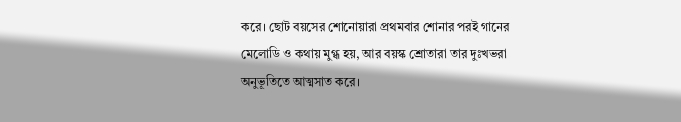করে। ছোট বয়সের শোনোয়ারা প্রথমবার শোনার পরই গানের মেলোডি ও কথায় মুগ্ধ হয়, আর বয়স্ক শ্রোতারা তার দুঃখভরা অনুভূতিতে আত্মসাত করে।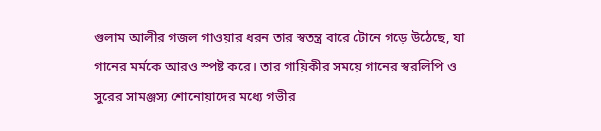গুলাম আলীর গজল গাওয়ার ধরন তার স্বতন্ত্র বারে টোনে গড়ে উঠেছে, যা গানের মর্মকে আরও স্পষ্ট করে। তার গায়িকীর সময়ে গানের স্বরলিপি ও সুরের সামঞ্জস্য শোনোয়াদের মধ্যে গভীর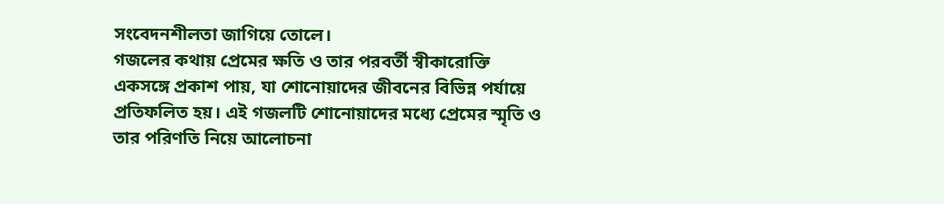সংবেদনশীলতা জাগিয়ে তোলে।
গজলের কথায় প্রেমের ক্ষতি ও তার পরবর্তী স্বীকারোক্তি একসঙ্গে প্রকাশ পায়, যা শোনোয়াদের জীবনের বিভিন্ন পর্যায়ে প্রতিফলিত হয়। এই গজলটি শোনোয়াদের মধ্যে প্রেমের স্মৃতি ও তার পরিণতি নিয়ে আলোচনা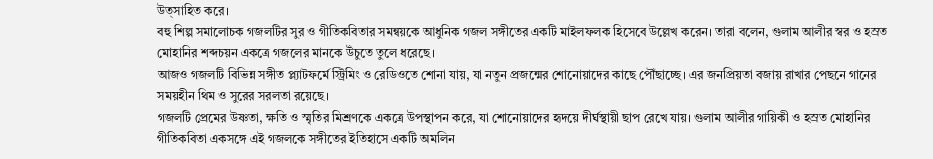উত্সাহিত করে।
বহু শিল্প সমালোচক গজলটির সুর ও গীতিকবিতার সমন্বয়কে আধুনিক গজল সঙ্গীতের একটি মাইলফলক হিসেবে উল্লেখ করেন। তারা বলেন, গুলাম আলীর স্বর ও হস্রত মোহানির শব্দচয়ন একত্রে গজলের মানকে উঁচুতে তুলে ধরেছে।
আজও গজলটি বিভিন্ন সঙ্গীত প্ল্যাটফর্মে স্ট্রিমিং ও রেডিওতে শোনা যায়, যা নতুন প্রজন্মের শোনোয়াদের কাছে পৌঁছাচ্ছে। এর জনপ্রিয়তা বজায় রাখার পেছনে গানের সময়হীন থিম ও সুরের সরলতা রয়েছে।
গজলটি প্রেমের উষ্ণতা, ক্ষতি ও স্মৃতির মিশ্রণকে একত্রে উপস্থাপন করে, যা শোনোয়াদের হৃদয়ে দীর্ঘস্থায়ী ছাপ রেখে যায়। গুলাম আলীর গায়িকী ও হস্রত মোহানির গীতিকবিতা একসঙ্গে এই গজলকে সঙ্গীতের ইতিহাসে একটি অমলিন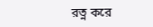রত্ন করে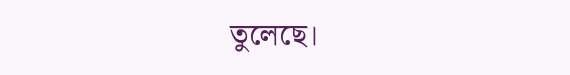তুলেছে।